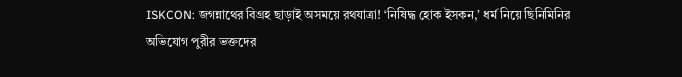ISKCON: জগন্নাথের বিগ্রহ ছাড়াই অসময়ে রথযাত্রা! ‘নিষিদ্ধ হোক ইসকন,’ ধর্ম নিয়ে ছিনিমিনির অভিযোগ পুরীর ভক্তদের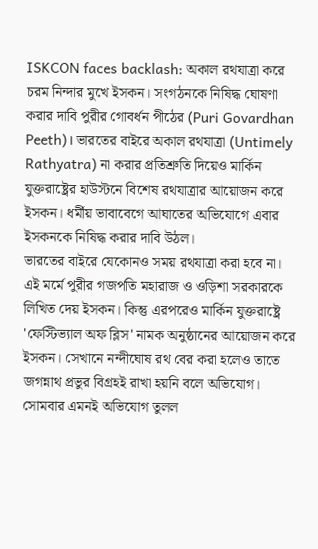ISKCON faces backlash: অকাল রথযাত্রা করে চরম নিন্দার মুখে ইসকন। সংগঠনকে নিষিদ্ধ ঘোষণা করার দাবি পুরীর গোবর্ধন পীঠের (Puri Govardhan Peeth)। ভারতের বাইরে অকাল রথযাত্রা (Untimely Rathyatra) না করার প্রতিশ্রুতি দিয়েও মার্কিন যুক্তরাষ্ট্রের হাউস্টনে বিশেষ রথযাত্রার আয়োজন করে ইসকন। ধর্মীয় ভাবাবেগে আঘাতের অভিযোগে এবার ইসকনকে নিষিদ্ধ করার দাবি উঠল।
ভারতের বাইরে যেকোনও সময় রথযাত্রা করা হবে না। এই মর্মে পুরীর গজপতি মহারাজ ও ওড়িশা সরকারকে লিখিত দেয় ইসকন। কিন্তু এরপরেও মার্কিন যুক্তরাষ্ট্রে 'ফেস্টিভ্যাল অফ ব্লিস' নামক অনুষ্ঠানের আয়োজন করে ইসকন। সেখানে নন্দীঘোষ রথ বের করা হলেও তাতে জগন্নাথ প্রভুর বিগ্রহই রাখা হয়নি বলে অভিযোগ। সোমবার এমনই অভিযোগ তুলল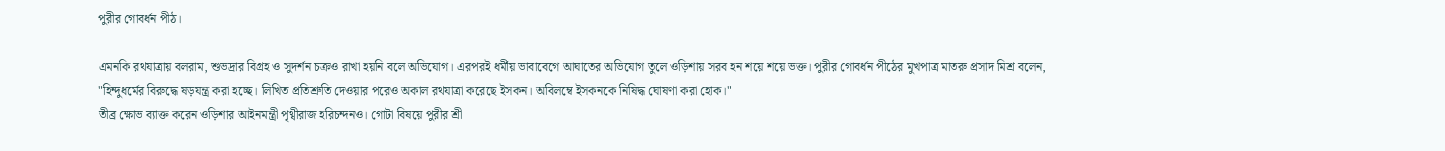পুরীর গোবর্ধন পীঠ।

এমনকি রথযাত্রায় বলরাম, শুভদ্রার বিগ্রহ ও সুদর্শন চক্রও রাখা হয়নি বলে অভিযোগ। এরপরই ধর্মীয় ভাবাবেগে আঘাতের অভিযোগ তুলে ওড়িশায় সরব হন শয়ে শয়ে ভক্ত। পুরীর গোবর্ধন পীঠের মুখপাত্র মাতরু প্রসাদ মিশ্র বলেন, "হিন্দুধর্মের বিরুদ্ধে ষড়যন্ত্র করা হচ্ছে। লিখিত প্রতিশ্রুতি দেওয়ার পরেও অকাল রথযাত্রা করেছে ইসকন। অবিলম্বে ইসকনকে নিষিদ্ধ ঘোষণা করা হোক।"
তীব্র ক্ষোভ ব্যাক্ত করেন ওড়িশার আইনমন্ত্রী পৃথ্বীরাজ হরিচন্দনও। গোটা বিষয়ে পুরীর শ্রী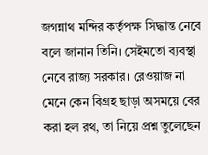জগন্নাথ মন্দির কর্তৃপক্ষ সিদ্ধান্ত নেবে বলে জানান তিনি। সেইমতো ব্যবস্থা নেবে রাজ্য সরকার। রেওয়াজ না মেনে কেন বিগ্রহ ছাড়া অসময়ে বের করা হল রথ, তা নিয়ে প্রশ্ন তুলেছেন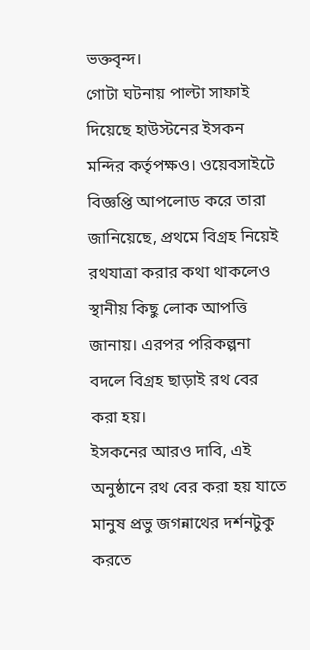ভক্তবৃন্দ।
গোটা ঘটনায় পাল্টা সাফাই দিয়েছে হাউস্টনের ইসকন মন্দির কর্তৃপক্ষও। ওয়েবসাইটে বিজ্ঞপ্তি আপলোড করে তারা জানিয়েছে, প্রথমে বিগ্রহ নিয়েই রথযাত্রা করার কথা থাকলেও স্থানীয় কিছু লোক আপত্তি জানায়। এরপর পরিকল্পনা বদলে বিগ্রহ ছাড়াই রথ বের করা হয়।
ইসকনের আরও দাবি, এই অনুষ্ঠানে রথ বের করা হয় যাতে মানুষ প্রভু জগন্নাথের দর্শনটুকু করতে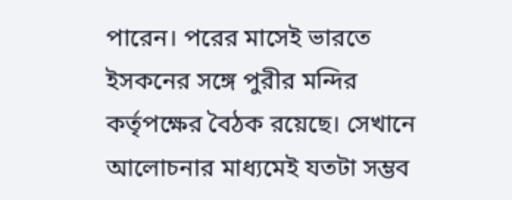পারেন। পরের মাসেই ভারতে ইসকনের সঙ্গে পুরীর মন্দির কর্তৃপক্ষের বৈঠক রয়েছে। সেখানে আলোচনার মাধ্যমেই যতটা সম্ভব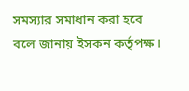সমস্যার সমাধান করা হবে বলে জানায় ইসকন কর্তৃপক্ষ।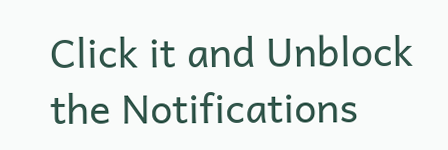Click it and Unblock the Notifications